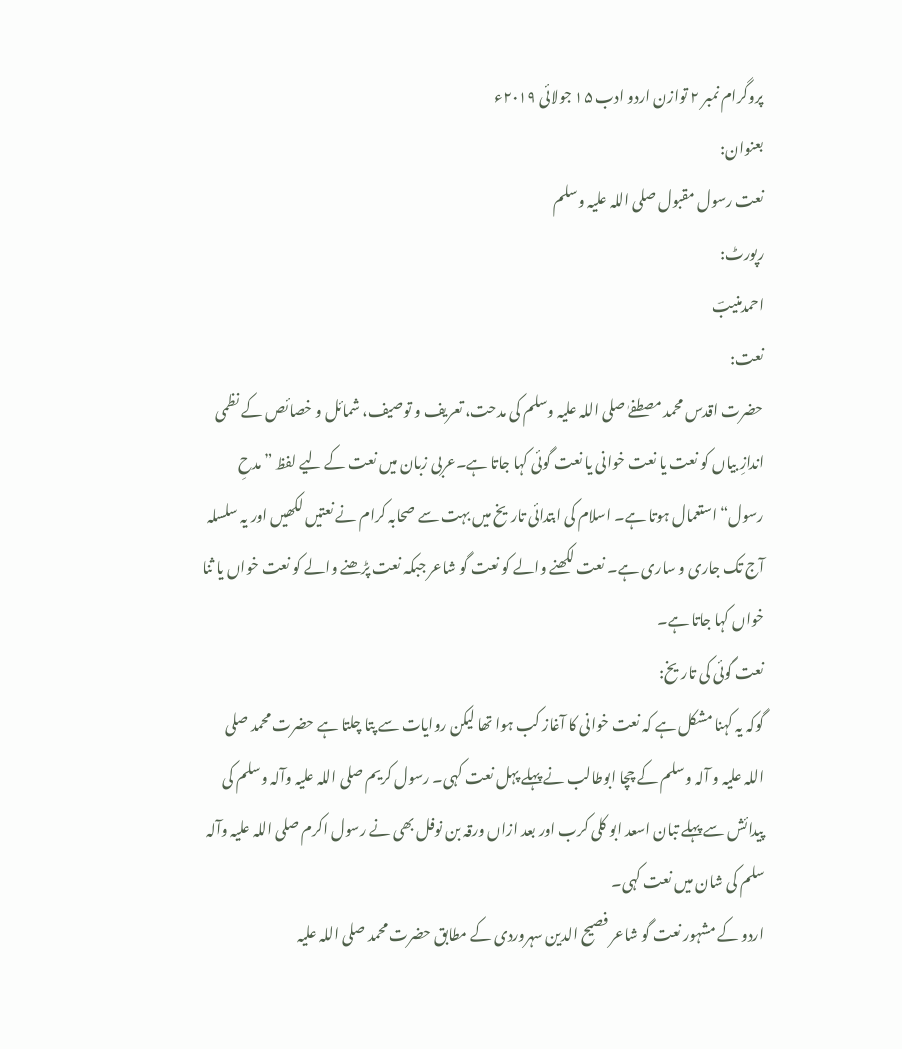پروگرام نمبر ۲ توازن اردو ادب ۱۵ جولائی ۲۰۱۹ء
بعنوان:
نعت رسول مقبول صلی اللہ علیہ وسلم
رپورٹ:
احمدمنیبؔ
نعت:
حضرت اقدس محمد مصطفےٰ صلی اللہ علیہ وسلم کی مدحت، تعریف و توصیف، شمائل و خصائص کے نظمی اندازِ بیاں کو نعت یا نعت خوانی یا نعت گوئی کہا جاتا ہے۔عربی زبان میں نعت کے لیے لفظ ”مدحِ رسول“ استعمال ہوتا ہے۔ اسلام کی ابتدائی تاریخ میں بہت سے صحابہ کرام نے نعتیں لکھیں اور یہ سلسلہ آج تک جاری و ساری ہے۔ نعت لکھنے والے کو نعت گو شاعر جبکہ نعت پڑھنے والے کو نعت خواں یا ثنا خواں کہا جاتا ہے۔
نعت گوئی کی تاریخ:
گوکہ یہ کہنا مشکل ہے کہ نعت خوانی کا آغاز کب ہوا تھا لیکن روایات سے پتا چلتا ہے حضرت محمد صلی اللہ علیہ و آلہ وسلم کے چچا ابوطالب نے پہلے پہل نعت کہی۔ رسول کریم صلی اللہ علیہ وآلہ وسلم کی پیدائش سے پہلے تبان اسعد ابو کلی کرب اور بعد ازاں ورقہ بن نوفل بھی نے رسول اکرم صلی اللہ علیہ وآلہ سلم کی شان میں نعت کہی۔
اردو کے مشہور نعت گو شاعر فصیح الدین سہروردی کے مطابق حضرت محمد صلی اللہ علیہ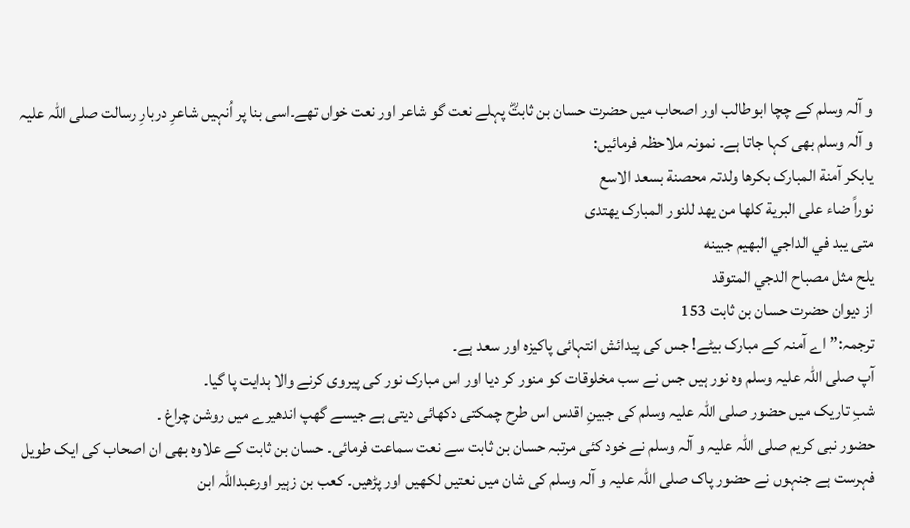و آلہ وسلم کے چچا ابوطالب اور اصحاب میں حضرت حسان بن ثابتؓ پہلے نعت گو شاعر اور نعت خواں تھے۔اسی بنا پر اُنہیں شاعرِ دربارِ رسالت صلی اللہ علیہ و آلہ وسلم بھی کہا جاتا ہے۔ نمونہ ملاحظہ فرمائیں:
یابکر آمنة المبارک بکرھا ولدتہ محصنة بسعد الاسع
نوراً ضاء علی البریة کلھا من یھد للنور المبارک یھتدی
متی يبد في الداجي البهيم جبينه
يلح مثل مصباح الدجي المتوقد
از دیوان حضرت حسان بن ثابت 153
ترجمہ:”اے آمنہ کے مبارک بیٹے! جس کی پیدائش انتہائی پاکیزہ اور سعد ہے۔
آپ صلی اللہ علیہ وسلم وہ نور ہیں جس نے سب مخلوقات کو منور کر دیا اور اس مبارک نور کی پیروی کرنے والا ہدایت پا گیا۔
شبِ تاریک میں حضور صلی اللہ علیہ وسلم کی جبینِ اقدس اس طرح چمکتی دکھائی دیتی ہے جیسے گھپ اندھیرے میں روشن چراغ ۔
حضور نبی کریم صلی اللہ علیہ و آلہ وسلم نے خود کئی مرتبہ حسان بن ثابت سے نعت سماعت فرمائی۔ حسان بن ثابت کے علاوہ بھی ان اصحاب کی ایک طویل فہرست ہے جنہوں نے حضور پاک صلی اللہ علیہ و آلہ وسلم کی شان میں نعتیں لکھیں اور پڑھیں۔ کعب بن زہیر اورعبداللہ ابن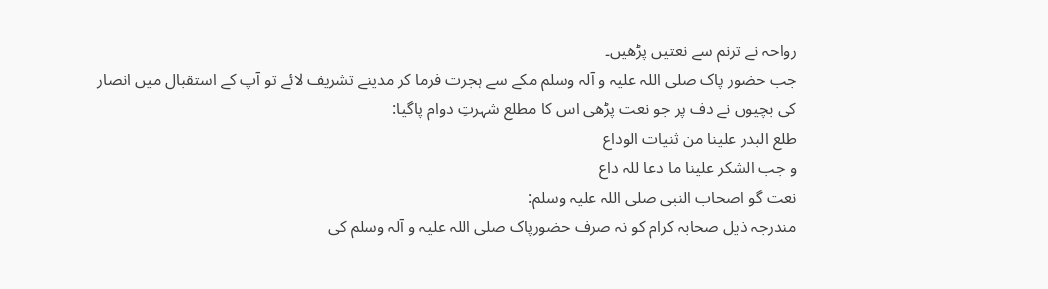رواحہ نے ترنم سے نعتیں پڑھیں۔
جب حضور پاک صلی اللہ علیہ و آلہ وسلم مکے سے ہجرت فرما کر مدینے تشریف لائے تو آپ کے استقبال میں انصار کی بچیوں نے دف پر جو نعت پڑھی اس کا مطلع شہرتِ دوام پاگیا:
طلع البدر علینا من ثنیات الوداع
و جب الشکر علینا ما دعا للہ داع
نعت گو اصحاب النبی صلی اللہ علیہ وسلم:
مندرجہ ذیل صحابہ کرام کو نہ صرف حضورپاک صلی اللہ علیہ و آلہ وسلم کی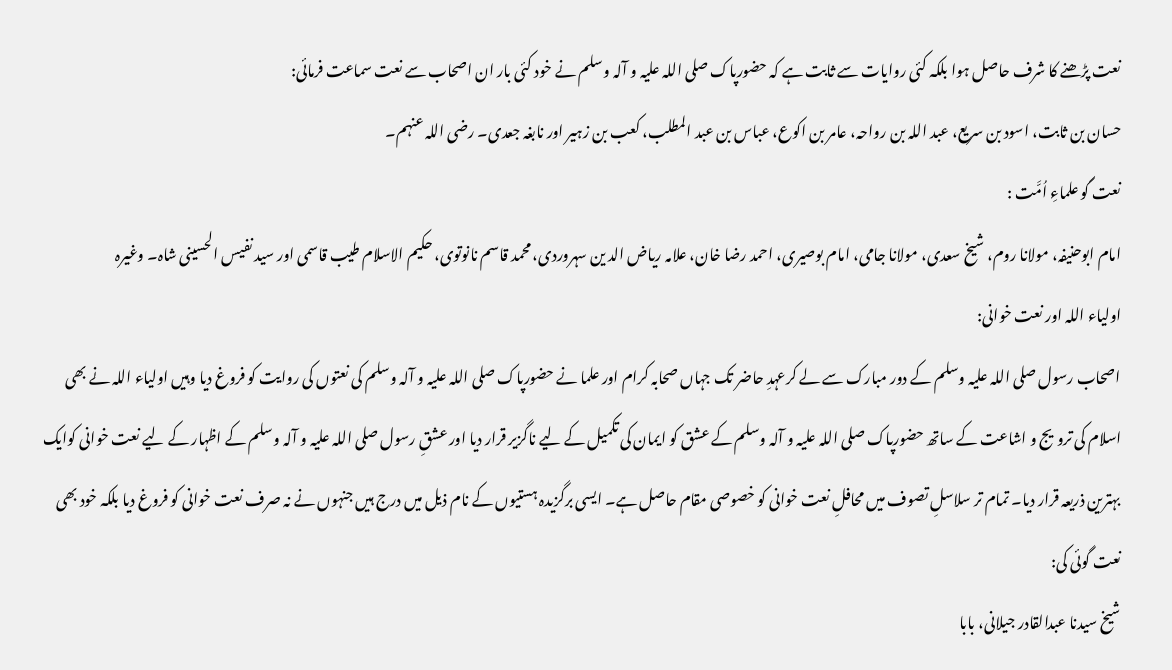نعت پڑھنے کا شرف حاصل ہوا بلکہ کئی روایات سے ثابت ہے کہ حضورپاک صلی اللہ علیہ و آلہ وسلم نے خود کئی بار ان اصحاب سے نعت سماعت فرمائی:
حسان بن ثابت، اسود بن سریع، عبد اللہ بن رواحہ، عامر بن اکوع، عباس بن عبد المطلب، کعب بن زہیر اور نابغہ جعدی۔ رضی اللہ عنہم۔
نعت گو علماءِ اُمَّت :
امام ابوحنیفہ، مولانا روم، شیخ سعدی، مولانا جامی، امام بوصیری، احمد رضا خان، علامہ ریاض الد ین سہروردی، محمد قاسم نانوتوی، حکیم الاسلام طیب قاسمی اور سید نفیس الحسینی شاہ۔ وغیرہ
اولیاء اللہ اور نعت خوانی:
اصحاب رسول صلی اللہ علیہ وسلم کے دور مبارک سے لے کرعہدِ حاضر تک جہاں صحابہ کرام اور علما نے حضورپاک صلی اللہ علیہ و آلہ وسلم کی نعتوں کی روایت کو فروغ دیا وہیں اولیاء اللہ نے بھی اسلام کی ترویج و اشاعت کے ساتھ حضورپاک صلی اللہ علیہ و آلہ وسلم کے عشق کو ایمان کی تکمیل کے لیے ناگزیر قرار دیا اور عشقِ رسول صلی اللہ علیہ و آلہ وسلم کے اظہار کے لیے نعت خوانی کوایک بہترین ذریعہ قرار دیا۔ تمام تر سلاسلِ تصوف میں محافلِ نعت خوانی کو خصوصی مقام حاصل ہے۔ ایسی برگزیدہ ہستیوں کے نام ذیل میں درج ہیں جنہوں نے نہ صرف نعت خوانی کو فروغ دیا بلکہ خود بھی نعت گوئی کی:
شیخ سیدنا عبدالقادر جیلانی، بابا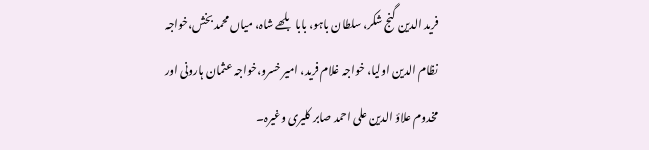فرید الدین گنج شکر، سلطان باہو، بابا بلھے شاہ، میاں محمد بخش،خواجہ نظام الدین اولیا، خواجہ غلام فرید، امیر خسرو،خواجہ عثمان ہارونی اور مخدوم علاؤ الدین علی احمد صابر کلیری وغیرہ۔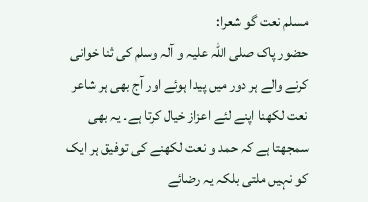مسلم نعت گو شعرا:
حضور پاک صلی اللہ علیہ و آلہ وسلم کی ثنا خوانی کرنے والے ہر دور میں پیدا ہوئے اور آج بھی ہر شاعر نعت لکھنا اپنے لئے اعزاز خیال کرتا ہے۔ یہ بھی سمجھتا ہے کہ حمد و نعت لکھنے کی توفیق ہر ایک کو نہیں ملتی بلکہ یہ رضائے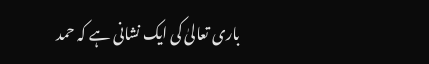باری تعالیٰ کی ایک نشانی ہے کہ حمد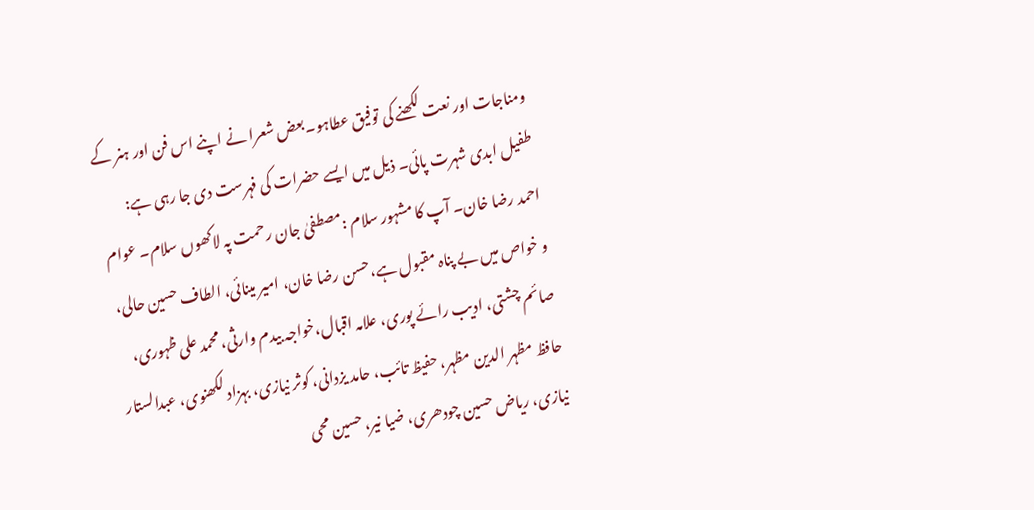ومناجات اور نعت لکھنے کی توفیق عطاہو۔بعض شعرا نے اپنے اس فن اور ہنر کے طفیل ابدی شہرت پائی۔ ذیل میں ایسے حضرات کی فہرست دی جا رہی ہے:
احمد رضا خان۔ آپ کا مشہور سلام :مصطفیٰ جان رحمت پہ لاکھوں سلام۔ عوام و خواص میں بے پناہ مقبول ہے،حسن رضا خان، امیر مینائی، الطاف حسین حالی، صائم چشتی، ادیب رائے پوری، علامہ اقبال،خواجہ بیدم وارثی، محمد علی ظہوری، حافظ مظہر الدین مظہر، حفیظ تائب، حامد یزدانی، کوثر نیازی، بہزاد لکھنوی، عبدالستار نیازی، ریاض حسین چودھری، ضیا نیر، حسین محی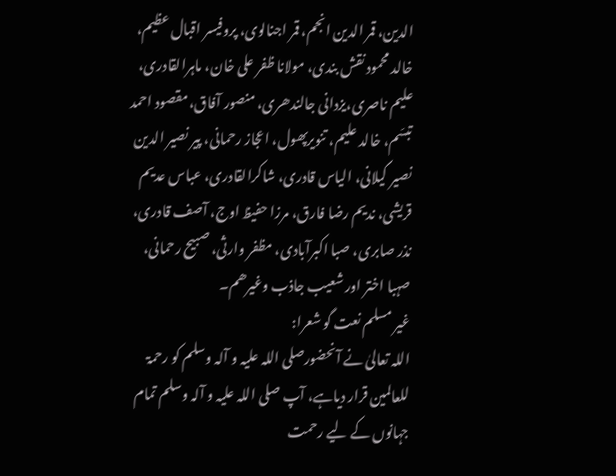الدین، قمر الدین انجم، قمر اجنالوی، پروفیسر اقبال عظیم، خالد محمود نقش بندی، مولانا ظفر علی خان، ماہرالقادری، علیم ناصری،یزدانی جالندھری، منصور آفاق، مقصود احمد تبسّم، خالد علیم، تنویرپھول، اعجاز رحمانی، پیر نصیر الدین نصیر گیلانی، الیاس قادری، شاکرالقادری، عباس عدیم قریشی، ندیم رضا فارق، مرزا حفیظ اوج، آصف قادری، نذر صابری، صبا اکبرآبادی، مظفر وارثی، صبیح رحمانی، صہبا اختر اور شعیب جاذب وغیرھم۔
غیر مسلم نعت گو شعرا:
اللہ تعالیٰ نے آنحضورصلی اللہ علیہ و آلہ وسلم کو رحمۃ للعالمین قرار دیاہے، آپ صلی اللہ علیہ و آلہ وسلم تمام جہانوں کے لیے رحمت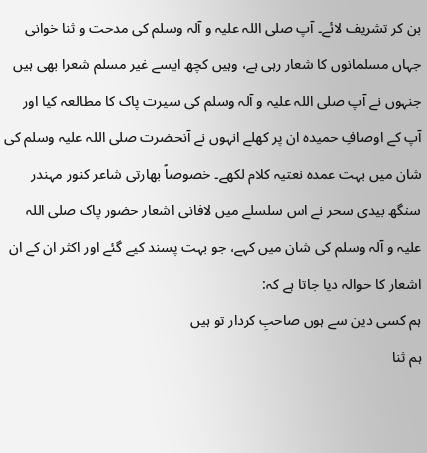بن کر تشریف لائے۔ آپ صلی اللہ علیہ و آلہ وسلم کی مدحت و ثنا خوانی جہاں مسلمانوں کا شعار رہی ہے، وہیں کچھ ایسے غیر مسلم شعرا بھی ہیں جنہوں نے آپ صلی اللہ علیہ و آلہ وسلم کی سیرت پاک کا مطالعہ کیا اور آپ کے اوصافِ حمیدہ ان پر کھلے انہوں نے آنحضرت صلی اللہ علیہ وسلم کی شان میں بہت عمدہ نعتیہ کلام لکھے۔ خصوصاً بھارتی شاعر کنور مہندر سنگھ بیدی سحر نے اس سلسلے میں لافانی اشعار حضور پاک صلی اللہ علیہ و آلہ وسلم کی شان میں کہے، جو بہت پسند کیے گئے اور اکثر ان کے ان اشعار کا حوالہ دیا جاتا ہے کہ:
ہم کسی دین سے ہوں صاحبِ کردار تو ہیں
ہم ثنا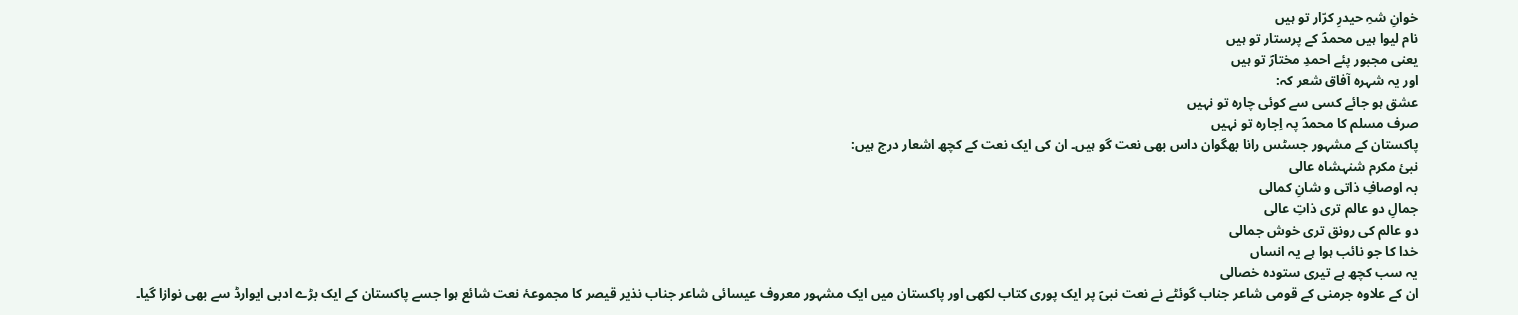خوانِ شہِ حیدرِ کرّار تو ہیں
نام لیوا ہیں محمدؐ کے پرستار تو ہیں
یعنی مجبور پئے احمدِ مختارؐ تو ہیں
اور یہ شہرہ آفاق شعر کہ:
عشق ہو جائے کسی سے کوئی چارہ تو نہیں
صرف مسلم کا محمدؐ پہ اِجارہ تو نہیں
پاکستان کے مشہور جسٹس رانا بھگوان داس بھی نعت گو ہیں۔ ان کی ایک نعت کے کچھ اشعار درج ہیں:
نبیٔ مکرم شنہشاہ عالی
بہ اوصافِ ذاتی و شانِ کمالی
جمالِ دو عالم تری ذاتِ عالی
دو عالم کی رونق تری خوش جمالی
خدا کا جو نائب ہوا ہے یہ انساں
یہ سب کچھ ہے تیری ستودہ خصالی
ان کے علاوہ جرمنی کے قومی شاعر جناب گوئٹے نے نعت نبیؐ پر ایک پوری کتاب لکھی اور پاکستان میں ایک مشہور معروف عیسائی شاعر جناب نذیر قیصر کا مجموعۂ نعت شائع ہوا جسے پاکستان کے ایک بڑے ادبی ایوارڈ سے بھی نوازا گیا۔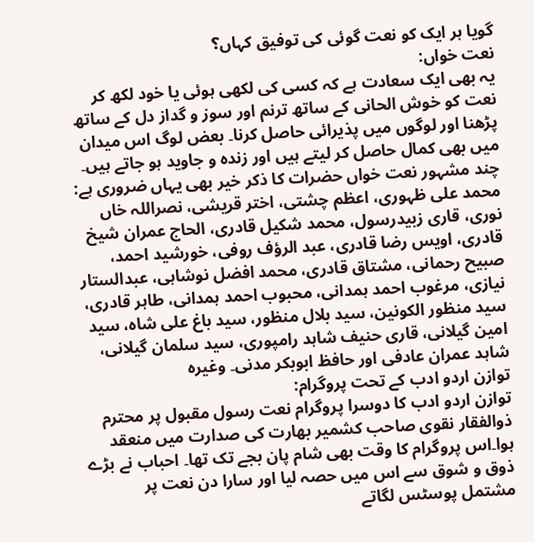گویا ہر ایک کو نعت گوئی کی توفیق کہاں؟
نعت خواں:
یہ بھی ایک سعادت ہے کہ کسی کی لکھی ہوئی یا خود لکھ کر نعت کو خوش الحانی کے ساتھ ترنم اور سوز و گداز دل کے ساتھ پڑھنا اور لوگوں میں پذیرائی حاصل کرنا۔ بعض لوگ اس میدان میں بھی کمال حاصل کر لیتے ہیں اور زندہ و جاوید ہو جاتے ہیں۔ چند مشہور نعت خواں حضرات کا ذکر خیر بھی یہاں ضروری ہے:
محمد علی ظہوری، اعظم چشتی، اختر قریشی، نصراللہ خاں نوری، قاری زبیدرسول، محمد شکیل قادری، الحاج عمران شیخ قادری، اویس رضا قادری، عبد الرؤف روفی، خورشید احمد، صبیح رحمانی، مشتاق قادری، محمد افضل نوشاہی، عبدالستار نیازی، مرغوب احمد ہمدانی، محبوب احمد ہمدانی، طاہر قادری، سید منظور الکونین، سید بلال منظور، سید باغ علی شاہ، سید امین گیلانی، قاری حنیف شاہد رامپوری، سید سلمان گیلانی، شاہد عمران عادفی اور حافظ ابوبکر مدنی۔ وغیرہ
توازن اردو ادب کے تحت پروگرام:
توازن اردو ادب کا دوسرا پروگرام نعت رسول مقبول پر محترم ذوالفقار نقوی صاحب کشمیر بھارت کی صدارت میں منعقد ہوا۔اس پروگرام کا وقت بھی شام پان بجے تک تھا۔ احباب نے بڑے ذوق و شوق سے اس میں حصہ لیا اور سارا دن نعت پر مشتمل پوسٹس لگاتے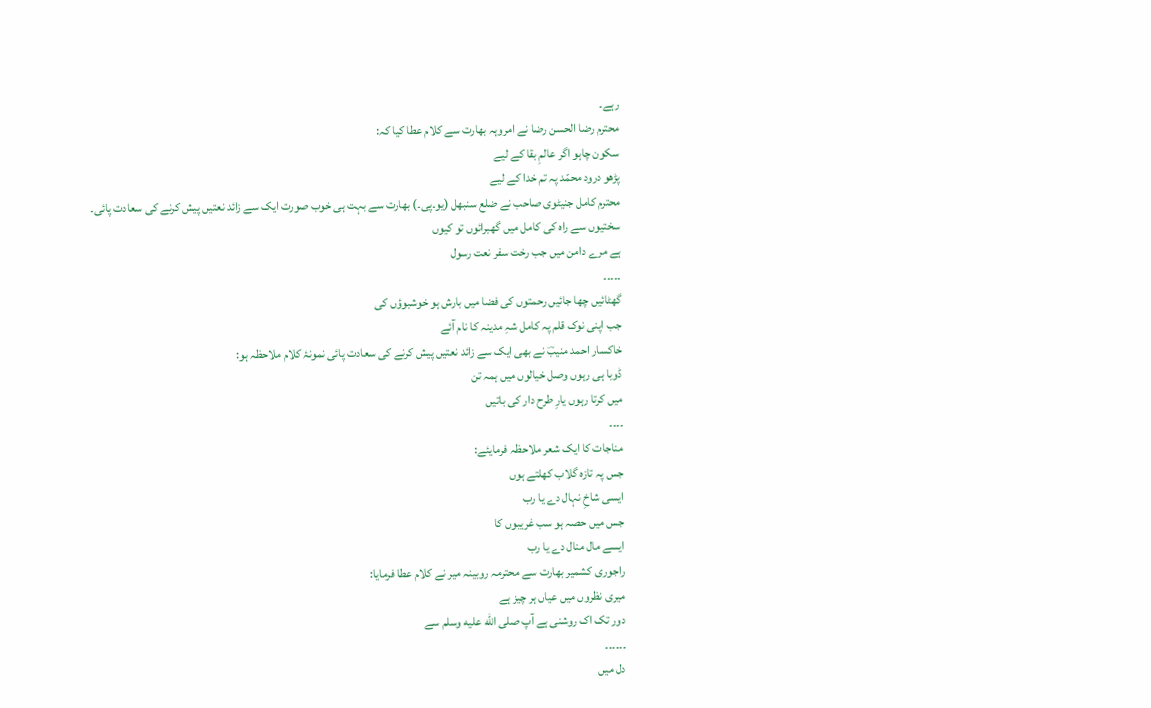رہے۔
محترم رضا الحسن رضا نے امروہہ بھارت سے کلام عطا کیا کہ:
سکون چاہو اگر عالمِ بقا کے لیے
پڑھو درود محمّد پہ تم خدا کے لیے
محترم کامل جنیٹوی صاحب نے ضلع سنبھل (یو۔پی۔) بھارت سے بہت ہی خوب صورت ایک سے زائد نعتیں پیش کرنے کی سعادت پائی۔
سختیوں سے راہ کی کامل میں گھبرائوں تو کیوں
ہے مرے دامن میں جب رخت سفر نعت رسول
۔۔۔۔۔
گھٹائیں چھا جائیں رحمتوں کی فضا میں بارش ہو خوشبوؤں کی
جب اپنی نوک قلم پہ کامل شہِ مدینہ کا نام آئے
خاکسار احمد منیبؔ نے بھی ایک سے زائد نعتیں پیش کرنے کی سعادت پائی نمونۂ کلام ملاحظہ ہو:
ڈوبا ہی رہوں وصل خیالوں میں ہمہ تن
میں کرتا رہوں یارِ طرح دار کی باتیں
۔۔۔۔
مناجات کا ایک شعر ملاحظہ فرمایئے:
جس پہ تازہ گلاب کھلتے ہوں
ایسی شاخِ نہال دے یا رب
جس میں حصہ ہو سب غریبوں کا
ایسے مال منال دے یا رب
راجوری کشمیر بھارت سے محترمہ روبینہ میر نے کلام عطا فرمایا:
میری نظروں میں عیاں ہر چیز ہے
دور تک اک روشنی ہے آپ صلى الله عليه وسلم سے
۔۔۔۔۔۔
دل میں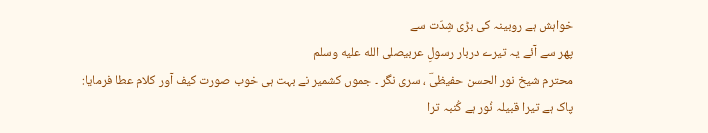خواہش ہے روبینہ کی بڑی شِدّت سے
پھر سے آئے یہ تیرے دربار رسولِ عربیصلى الله عليه وسلم
محترم شیخ نور الحسن حفیظیؔ ، سری نگر ۔ جموں کشمیر نے بہت ہی خوب صورت کیف آور کلام عطا فرمایا:
پاک ہے تیرا قبیلہ نُور ہے کُنبہ ترا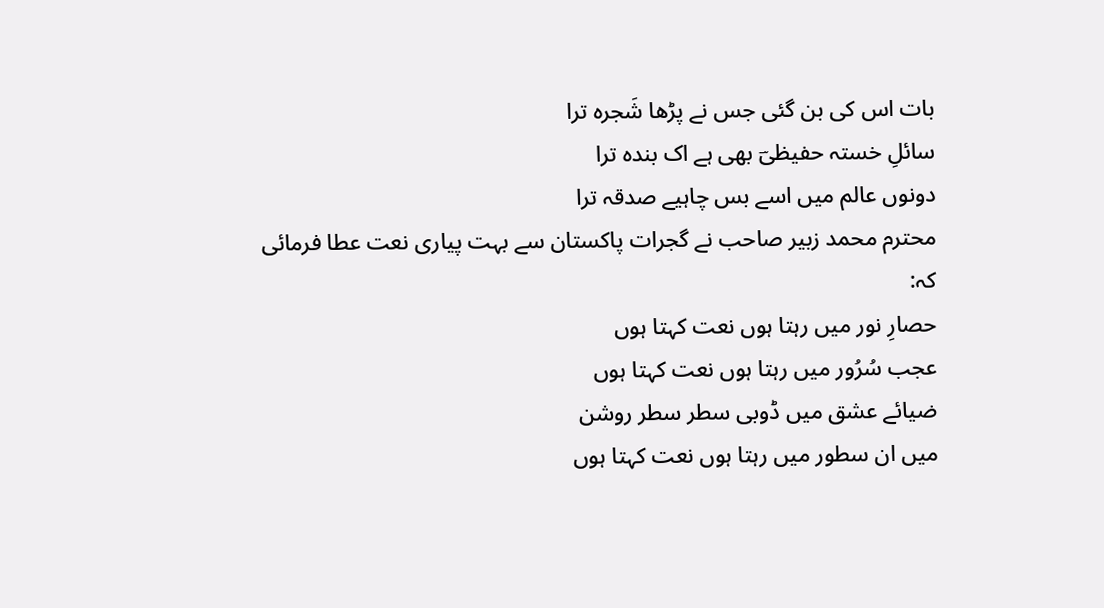بات اس کی بن گئی جس نے پڑھا شَجرہ ترا
سائلِ خستہ حفیظیؔ بھی ہے اک بندہ ترا
دونوں عالم میں اسے بس چاہیے صدقہ ترا
محترم محمد زبیر صاحب نے گجرات پاکستان سے بہت پیاری نعت عطا فرمائی کہ:
حصارِ نور میں رہتا ہوں نعت کہتا ہوں
عجب سُرُور میں رہتا ہوں نعت کہتا ہوں
ضیائے عشق میں ڈوبی سطر سطر روشن
میں ان سطور میں رہتا ہوں نعت کہتا ہوں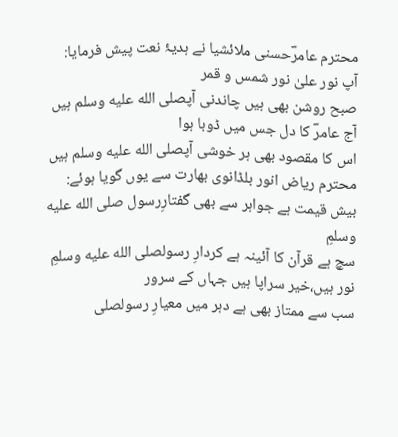محترم عامرؔحسنی ملائشیا نے ہدیۂ نعت پیش فرمایا:
آپ نور علیٰ نور شمس و قمر
صبح روشن بھی ہیں چاندنی آپصلى الله عليه وسلم ہیں
آج عامرؔ کا دل جس میں ڈوبا ہوا
اس کا مقصود بھی ہر خوشی آپصلى الله عليه وسلم ہیں
محترم ریاض انور بلڈانوی بھارت سے یوں گویا ہوئے:
بیش قیمت ہے جواہر سے بھی گفتارِرسول صلى الله عليه وسلمِ
سچ ہے قرآن كا آئینہ ہے كردارِ رسولصلى الله عليه وسلمِ
نور ہیں،خير سراپا ہيں جہاں كے سرور
سب سے ممتاز بھی ہے دہر میں معیارِ رسولصلى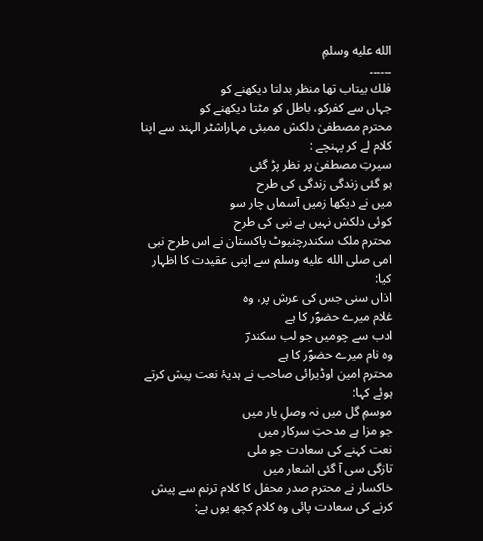الله عليه وسلمِ
۔۔۔۔۔۔
فلك بیتاب تھا منظر بدلتا دیكھنے كو
جہاں سے كفركو، باطل كو مٹتا دیكھنے كو
محترم مصطفیٰ دلکش ممبئی مہاراشٹر الہند سے اپنا کلام لے کر پہنچے :
سیرتِ مصطفیٰ پر نظر پڑ گئی
ہو گئی زندگی زندگی کی طرح
میں نے دیکھا زمیں آسماں چار سو
کوئی دلکش نہیں ہے نبی کی طرح
محترم ملک سکندرچنیوٹ پاکستان نے اس طرح نبی امی صلى الله عليه وسلم سے اپنی عقیدت کا اظہار کیا:
اذاں سنی جس کی عرش پر، وہ
غلام میرے حضوؐر کا ہے
ادب سے چومیں جو لب سکندرؔ
وہ نام میرے حضوؐر کا ہے
محترم امین اوڈیرائی صاحب نے ہدیۂ نعت پیش کرتے ہوئے کہا:
موسمِ گل میں نہ وصلِ یار میں
جو مزا ہے مدحتِ سرکار میں
نعت کہنے کی سعادت جو ملی
تازگی سی آ گئی اشعار میں
خاکسار نے محترم صدر محفل کا کلام ترنم سے پیش کرنے کی سعادت پائی وہ کلام کچھ یوں ہے: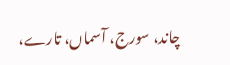چاند، سورج، آسماں، تارے،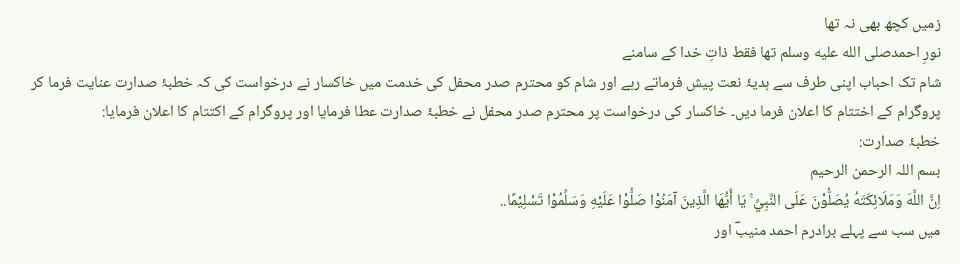زمیں کچھ بھی نہ تھا
نورِ احمدصلى الله عليه وسلم تھا فقط ذاتِ خدا کے سامنے
شام تک احباب اپنی طرف سے ہدیۂ نعت پیش فرماتے رہے اور شام کو محترم صدر محفل کی خدمت میں خاکسار نے درخواست کی کہ خطبۂ صدارت عنایت فرما کر پروگرام کے اختتام کا اعلان فرما دیں۔ خاکسار کی درخواست پر محترم صدر محفل نے خطبۂ صدارت عطا فرمایا اور پروگرام کے اکتتام کا اعلان فرمایا:
خطبۂ صدارت:
بسم اللہ الرحمن الرحیم
اِنَّ اللَّهَ وَمَلَائِكَتَهُ يُصَلُّوْنَ عَلَى النَّبِيِّ ۚ يَا أَيُّهَا الَّذِينَ آمَنُوْا صَلُّوْا عَلَيْهِ وَسَلِّمُوْا تَسْلِيْمًا..
میں سب سے پہلے برادرم احمد منیبؔ اور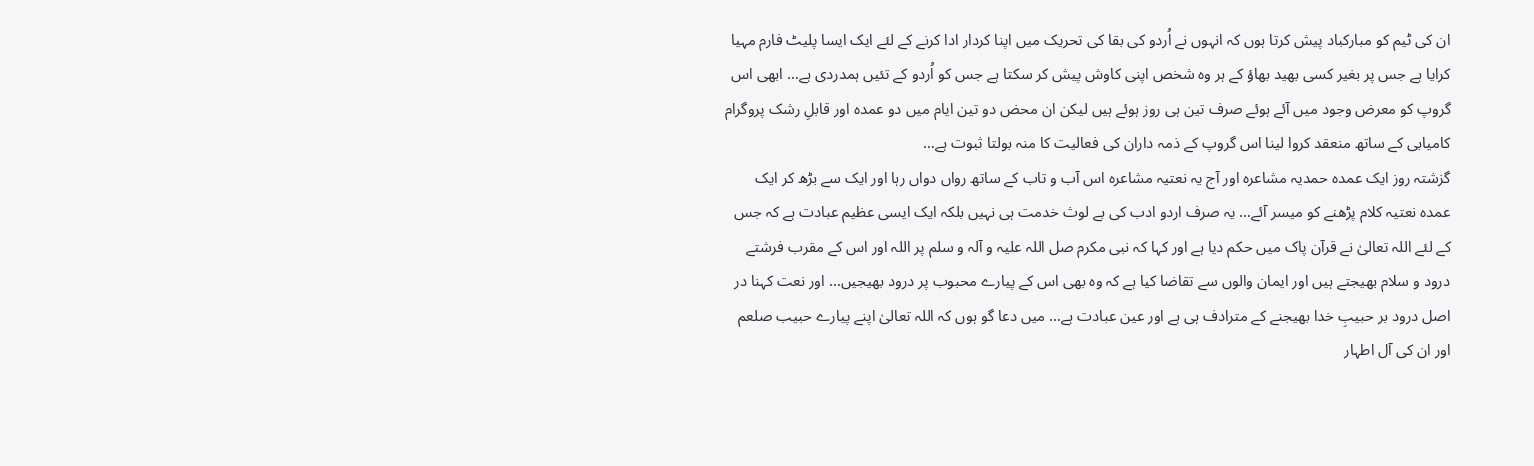ان کی ٹیم کو مبارکباد پیش کرتا ہوں کہ انہوں نے اُردو کی بقا کی تحریک میں اپنا کردار ادا کرنے کے لئے ایک ایسا پلیٹ فارم مہیا کرایا ہے جس پر بغیر کسی بھید بھاؤ کے ہر وہ شخص اپنی کاوش پیش کر سکتا ہے جس کو اُردو کے تئیں ہمدردی ہے… ابھی اس گروپ کو معرض وجود میں آئے ہوئے صرف تین ہی روز ہوئے ہیں لیکن ان محض دو تین ایام میں دو عمدہ اور قابلِ رشک پروگرام کامیابی کے ساتھ منعقد کروا لینا اس گروپ کے ذمہ داران کی فعالیت کا منہ بولتا ثبوت ہے…
گزشتہ روز ایک عمدہ حمدیہ مشاعرہ اور آج یہ نعتیہ مشاعرہ اس آب و تاب کے ساتھ رواں دواں رہا اور ایک سے بڑھ کر ایک عمدہ نعتیہ کلام پڑھنے کو میسر آئے… یہ صرف اردو ادب کی بے لوث خدمت ہی نہیں بلکہ ایک ایسی عظیم عبادت ہے کہ جس کے لئے اللہ تعالیٰ نے قرآن پاک میں حکم دیا ہے اور کہا کہ نبی مکرم صل اللہ علیہ و آلہ و سلم پر اللہ اور اس کے مقرب فرشتے درود و سلام بھیجتے ہیں اور ایمان والوں سے تقاضا کیا ہے کہ وہ بھی اس کے پیارے محبوب پر درود بھیجیں… اور نعت کہنا در اصل درود بر حبیبِ خدا بھیجنے کے مترادف ہی ہے اور عین عبادت ہے… میں دعا گو ہوں کہ اللہ تعالیٰ اپنے پیارے حبیب صلعم اور ان کی آل اطہار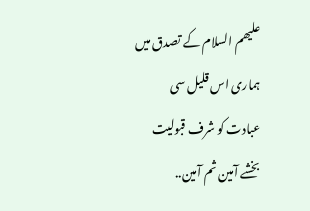علیھم السلام کے تصدق میں ہماری اس قلیل سی عبادت کو شرف قبولیت بخشے آمین ثم آمین..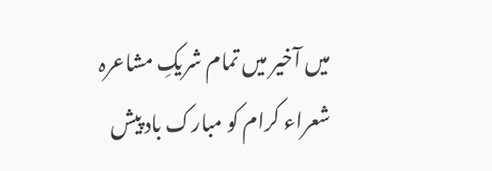میں آخیر میں تمام شریکِ مشاعرہ شعراء کرام کو مبارک باد پیش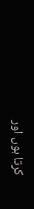کرتا ہوں اور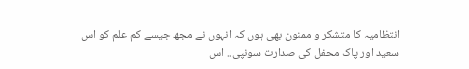انتظامیہ کا متشکر و ممنون بھی ہوں کہ انہوں نے مجھ جیسے کم علم کو اس سعید اور پاک محفل کی صدارت سونپی.. اس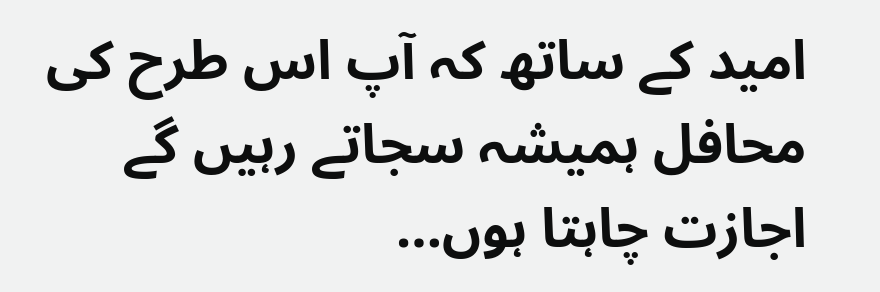امید کے ساتھ کہ آپ اس طرح کی محافل ہمیشہ سجاتے رہیں گے اجازت چاہتا ہوں…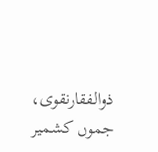ذوالفقارنقوی، جموں کشمیر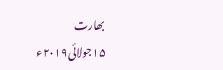بھارت
۱۵جولائی۲۰۱۹ء